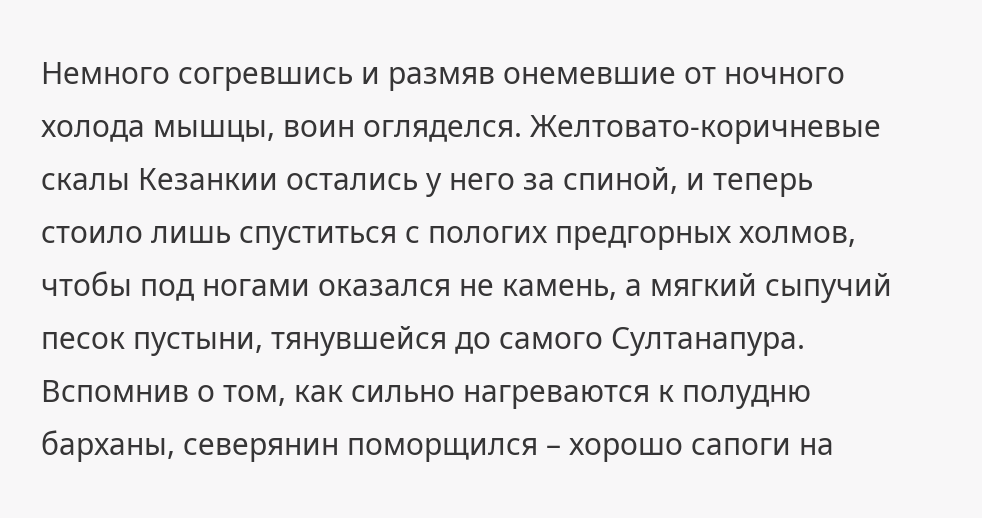Немного согревшись и размяв онемевшие от ночного холода мышцы, воин огляделся. Желтовато-коричневые скалы Кезанкии остались у него за спиной, и теперь стоило лишь спуститься с пологих предгорных холмов, чтобы под ногами оказался не камень, а мягкий сыпучий песок пустыни, тянувшейся до самого Султанапура. Вспомнив о том, как сильно нагреваются к полудню барханы, северянин поморщился – хорошо сапоги на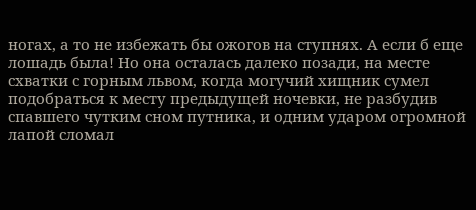ногах, а то не избежать бы ожогов на ступнях. А если б еще лошадь была! Но она осталась далеко позади, на месте схватки с горным львом, когда могучий хищник сумел подобраться к месту предыдущей ночевки, не разбудив спавшего чутким сном путника, и одним ударом огромной лапой сломал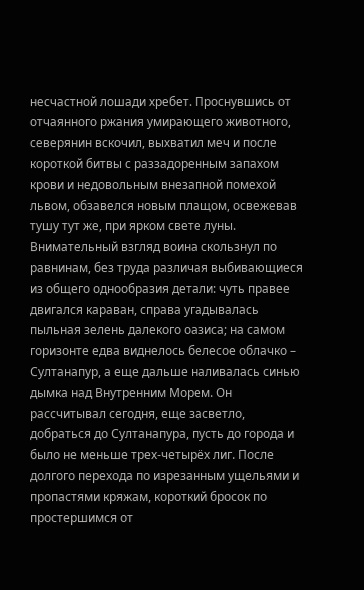несчастной лошади хребет. Проснувшись от отчаянного ржания умирающего животного, северянин вскочил, выхватил меч и после короткой битвы с раззадоренным запахом крови и недовольным внезапной помехой львом, обзавелся новым плащом, освежевав тушу тут же, при ярком свете луны.
Внимательный взгляд воина скользнул по равнинам, без труда различая выбивающиеся из общего однообразия детали: чуть правее двигался караван, справа угадывалась пыльная зелень далекого оазиса; на самом горизонте едва виднелось белесое облачко – Султанапур, а еще дальше наливалась синью дымка над Внутренним Морем. Он рассчитывал сегодня, еще засветло, добраться до Султанапура, пусть до города и было не меньше трех-четырёх лиг. После долгого перехода по изрезанным ущельями и пропастями кряжам, короткий бросок по простершимся от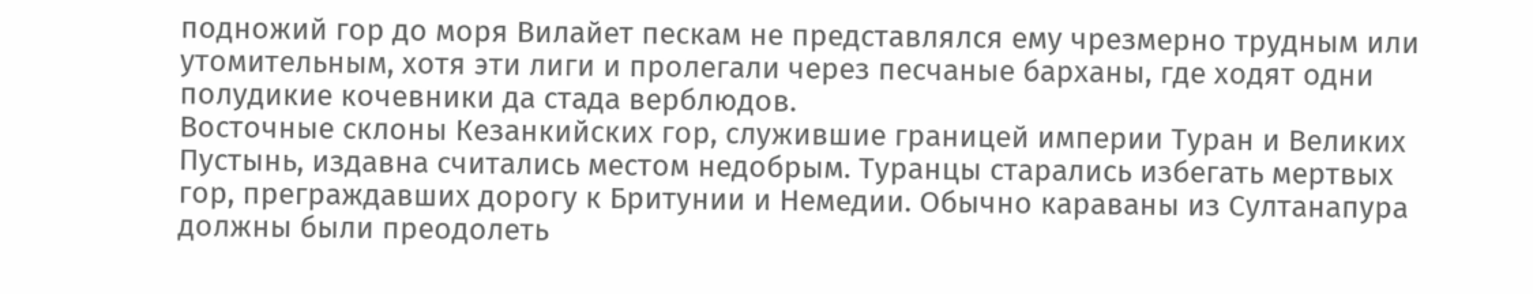подножий гор до моря Вилайет пескам не представлялся ему чрезмерно трудным или утомительным, хотя эти лиги и пролегали через песчаные барханы, где ходят одни полудикие кочевники да стада верблюдов.
Восточные склоны Кезанкийских гор, служившие границей империи Туран и Великих Пустынь, издавна считались местом недобрым. Туранцы старались избегать мертвых гор, преграждавших дорогу к Бритунии и Немедии. Обычно караваны из Султанапура должны были преодолеть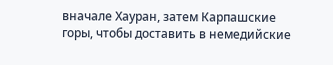вначале Хауран, затем Карпашские горы, чтобы доставить в немедийские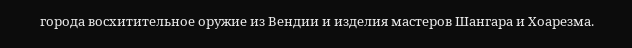города восхитительное оружие из Вендии и изделия мастеров Шангара и Хоарезма.